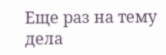Еще раз на тему дела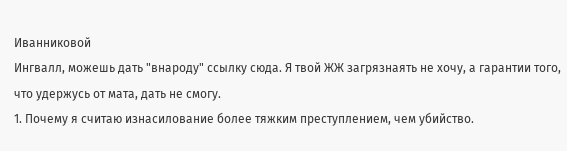Иванниковой
Ингвалл, можешь дать "внароду" ссылку сюда. Я твой ЖЖ загрязнаять не хочу, а гарантии того, что удержусь от мата, дать не смогу.
1. Почему я считаю изнасилование более тяжким преступлением, чем убийство.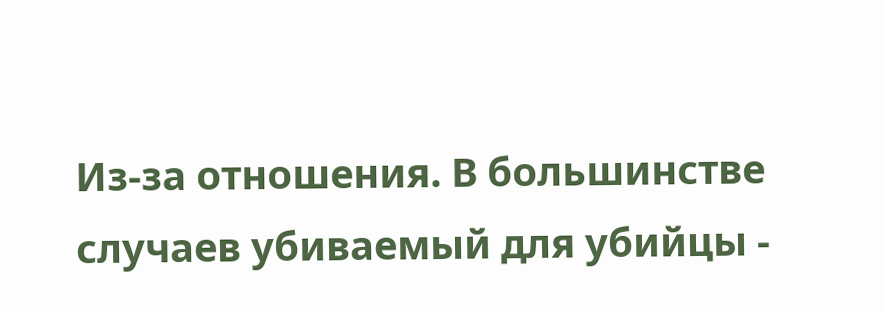Из-за отношения. В большинстве случаев убиваемый для убийцы -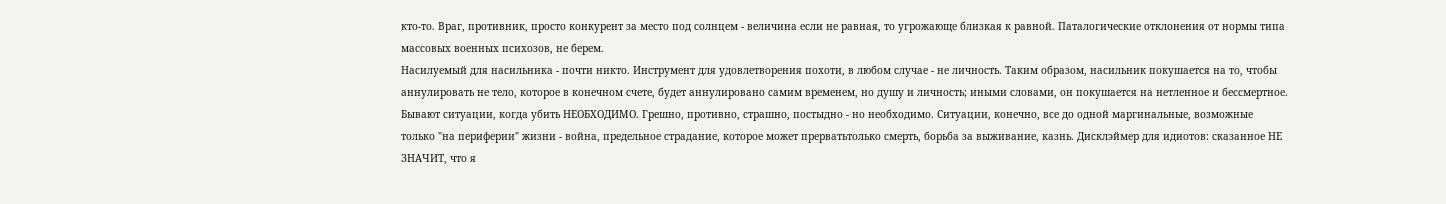кто-то. Враг, противник, просто конкурент за место под солнцем - величина если не равная, то угрожающе близкая к равной. Паталогические отклонения от нормы типа массовых военных психозов, не берем.
Насилуемый для насильника - почти никто. Инструмент для удовлетворения похоти, в любом случае - не личность. Таким образом, насильник покушается на то, чтобы аннулировать не тело, которое в конечном счете, будет аннулировано самим временем, но душу и личность; иными словами, он покушается на нетленное и бессмертное.
Бывают ситуации, когда убить НЕОБХОДИМО. Грешно, противно, страшно, постыдно - но необходимо. Ситуации, конечно, все до одной маргинальные, возможные только "на периферии" жизни - война, предельное страдание, которое может прерватьтолько смерть, борьба за выживание, казнь. Дисклэймер для идиотов: сказанное НЕ ЗНАЧИТ, что я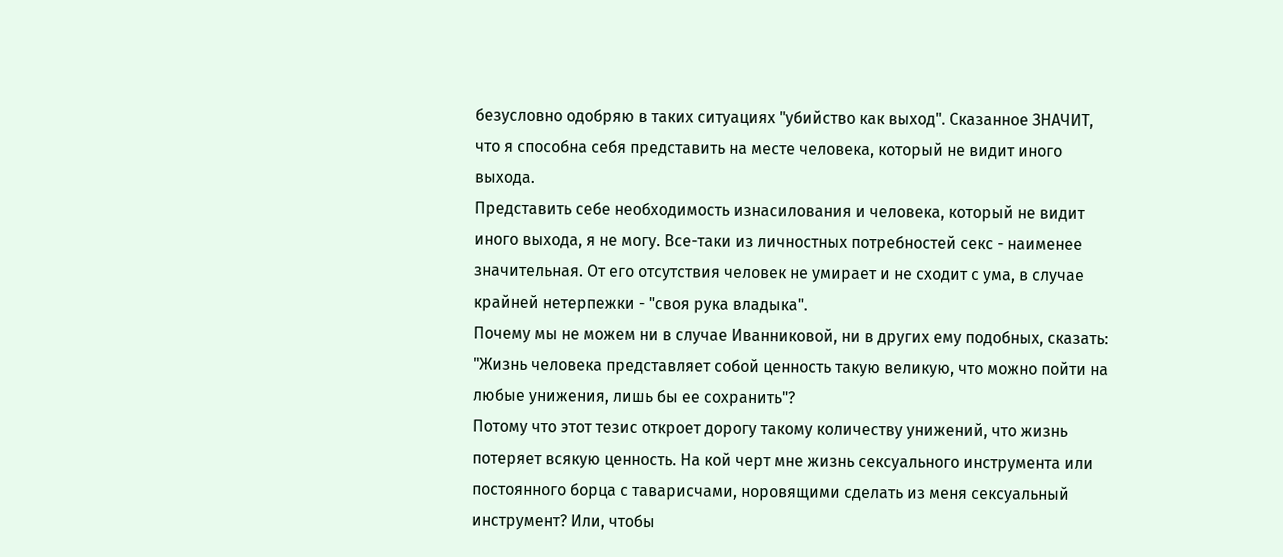безусловно одобряю в таких ситуациях "убийство как выход". Сказанное ЗНАЧИТ, что я способна себя представить на месте человека, который не видит иного выхода.
Представить себе необходимость изнасилования и человека, который не видит иного выхода, я не могу. Все-таки из личностных потребностей секс - наименее значительная. От его отсутствия человек не умирает и не сходит с ума, в случае крайней нетерпежки - "своя рука владыка".
Почему мы не можем ни в случае Иванниковой, ни в других ему подобных, сказать: "Жизнь человека представляет собой ценность такую великую, что можно пойти на любые унижения, лишь бы ее сохранить"?
Потому что этот тезис откроет дорогу такому количеству унижений, что жизнь потеряет всякую ценность. На кой черт мне жизнь сексуального инструмента или постоянного борца с таварисчами, норовящими сделать из меня сексуальный инструмент? Или, чтобы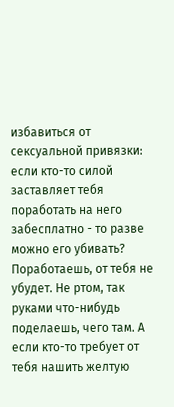избавиться от сексуальной привязки: если кто-то силой заставляет тебя поработать на него забесплатно - то разве можно его убивать? Поработаешь, от тебя не убудет. Не ртом, так руками что-нибудь поделаешь, чего там. А если кто-то требует от тебя нашить желтую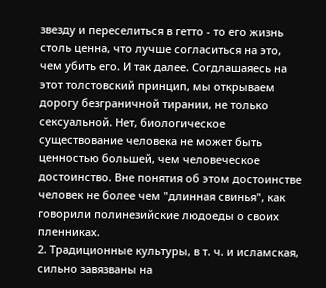звезду и переселиться в гетто - то его жизнь столь ценна, что лучше согласиться на это, чем убить его. И так далее. Согдлашаяесь на этот толстовский принцип, мы открываем дорогу безграничной тирании, не только сексуальной. Нет, биологическое существование человека не может быть ценностью большей, чем человеческое достоинство. Вне понятия об этом достоинстве человек не более чем "длинная свинья", как говорили полинезийские людоеды о своих пленниках.
2. Традиционные культуры, в т. ч. и исламская, сильно завязваны на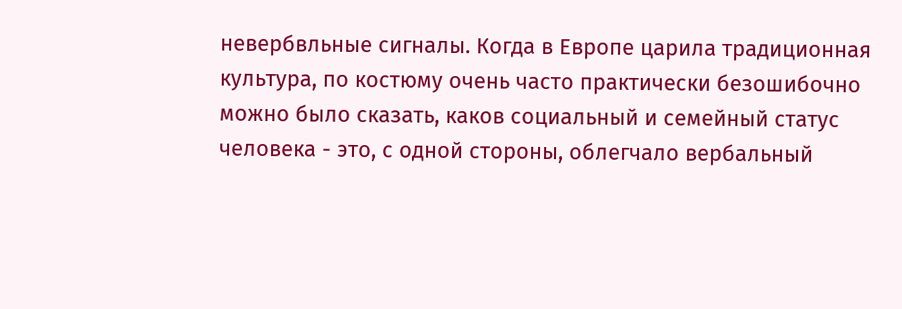невербвльные сигналы. Когда в Европе царила традиционная культура, по костюму очень часто практически безошибочно можно было сказать, каков социальный и семейный статус человека - это, с одной стороны, облегчало вербальный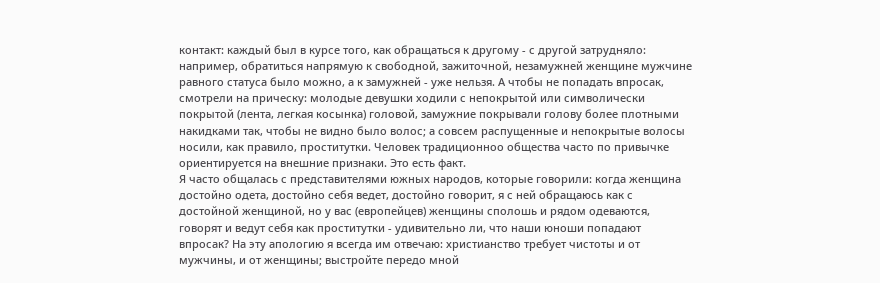контакт: каждый был в курсе того, как обращаться к другому - с другой затрудняло: например, обратиться напрямую к свободной, зажиточной, незамужней женщине мужчине равного статуса было можно, а к замужней - уже нельзя. А чтобы не попадать впросак, смотрели на прическу: молодые девушки ходили с непокрытой или символически покрытой (лента, легкая косынка) головой, замужние покрывали голову более плотными накидками так, чтобы не видно было волос; а совсем распущенные и непокрытые волосы носили, как правило, проститутки. Человек традиционноо общества часто по привычке ориентируется на внешние признаки. Это есть факт.
Я часто общалась с представителями южных народов, которые говорили: когда женщина достойно одета, достойно себя ведет, достойно говорит, я с ней обращаюсь как с достойной женщиной, но у вас (европейцев) женщины сполошь и рядом одеваются, говорят и ведут себя как проститутки - удивительно ли, что наши юноши попадают впросак? На эту апологию я всегда им отвечаю: христианство требует чистоты и от мужчины, и от женщины; выстройте передо мной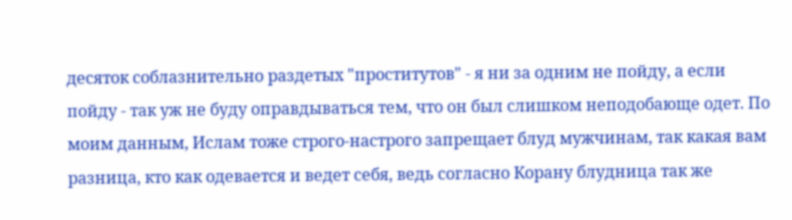десяток соблазнительно раздетых "проститутов" - я ни за одним не пойду, а если пойду - так уж не буду оправдываться тем, что он был слишком неподобающе одет. По моим данным, Ислам тоже строго-настрого запрещает блуд мужчинам, так какая вам разница, кто как одевается и ведет себя, ведь согласно Корану блудница так же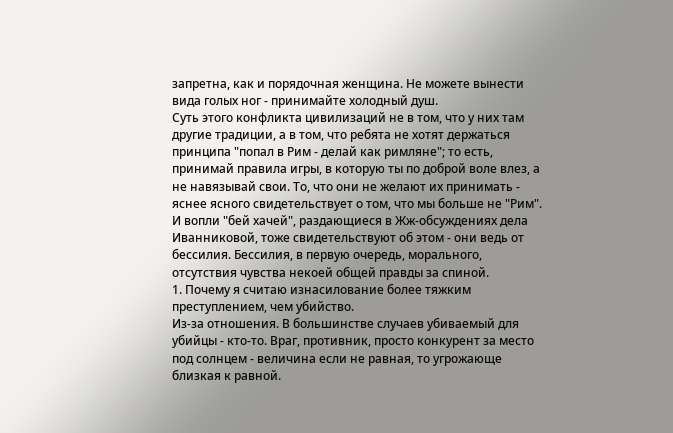запретна, как и порядочная женщина. Не можете вынести вида голых ног - принимайте холодный душ.
Суть этого конфликта цивилизаций не в том, что у них там другие традиции, а в том, что ребята не хотят держаться принципа "попал в Рим - делай как римляне"; то есть, принимай правила игры, в которую ты по доброй воле влез, а не навязывай свои. То, что они не желают их принимать - яснее ясного свидетельствует о том, что мы больше не "Рим". И вопли "бей хачей", раздающиеся в Жж-обсуждениях дела Иванниковой, тоже свидетельствуют об этом - они ведь от бессилия. Бессилия, в первую очередь, морального, отсутствия чувства некоей общей правды за спиной.
1. Почему я считаю изнасилование более тяжким преступлением, чем убийство.
Из-за отношения. В большинстве случаев убиваемый для убийцы - кто-то. Враг, противник, просто конкурент за место под солнцем - величина если не равная, то угрожающе близкая к равной.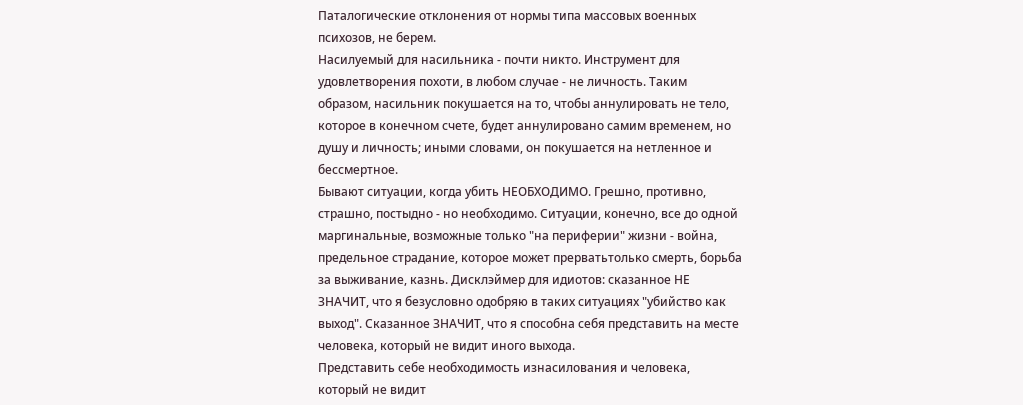Паталогические отклонения от нормы типа массовых военных психозов, не берем.
Насилуемый для насильника - почти никто. Инструмент для удовлетворения похоти, в любом случае - не личность. Таким образом, насильник покушается на то, чтобы аннулировать не тело, которое в конечном счете, будет аннулировано самим временем, но душу и личность; иными словами, он покушается на нетленное и бессмертное.
Бывают ситуации, когда убить НЕОБХОДИМО. Грешно, противно, страшно, постыдно - но необходимо. Ситуации, конечно, все до одной маргинальные, возможные только "на периферии" жизни - война, предельное страдание, которое может прерватьтолько смерть, борьба за выживание, казнь. Дисклэймер для идиотов: сказанное НЕ ЗНАЧИТ, что я безусловно одобряю в таких ситуациях "убийство как выход". Сказанное ЗНАЧИТ, что я способна себя представить на месте человека, который не видит иного выхода.
Представить себе необходимость изнасилования и человека, который не видит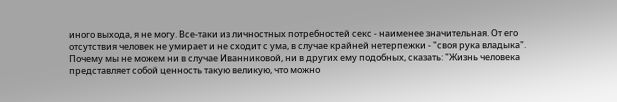иного выхода, я не могу. Все-таки из личностных потребностей секс - наименее значительная. От его отсутствия человек не умирает и не сходит с ума, в случае крайней нетерпежки - "своя рука владыка".
Почему мы не можем ни в случае Иванниковой, ни в других ему подобных, сказать: "Жизнь человека представляет собой ценность такую великую, что можно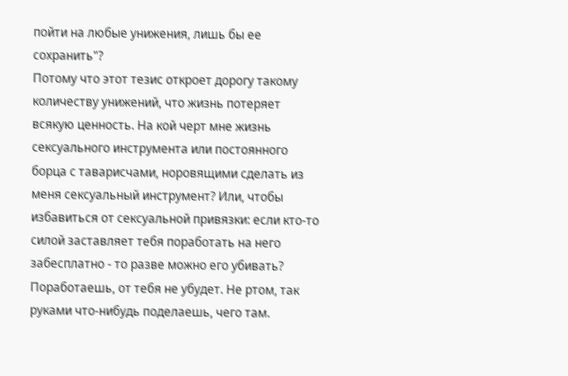пойти на любые унижения, лишь бы ее сохранить"?
Потому что этот тезис откроет дорогу такому количеству унижений, что жизнь потеряет всякую ценность. На кой черт мне жизнь сексуального инструмента или постоянного борца с таварисчами, норовящими сделать из меня сексуальный инструмент? Или, чтобы избавиться от сексуальной привязки: если кто-то силой заставляет тебя поработать на него забесплатно - то разве можно его убивать? Поработаешь, от тебя не убудет. Не ртом, так руками что-нибудь поделаешь, чего там.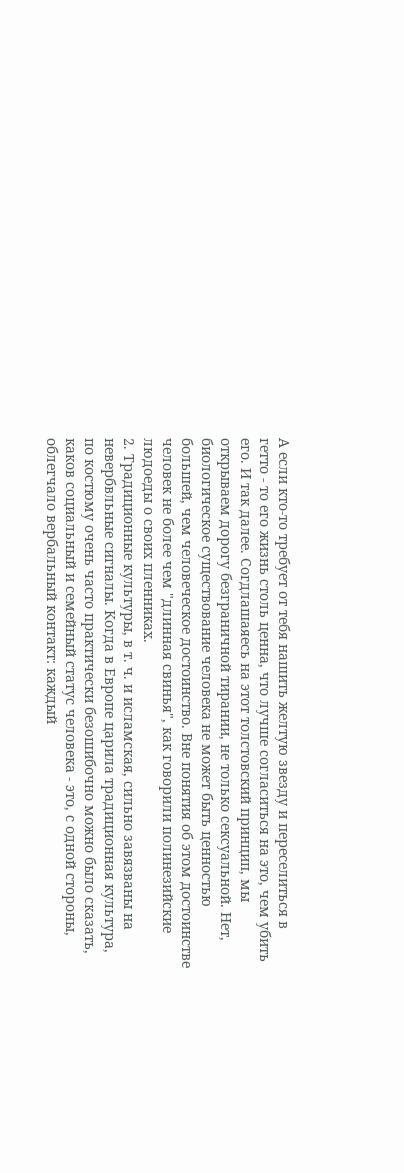А если кто-то требует от тебя нашить желтую звезду и переселиться в гетто - то его жизнь столь ценна, что лучше согласиться на это, чем убить его. И так далее. Согдлашаяесь на этот толстовский принцип, мы открываем дорогу безграничной тирании, не только сексуальной. Нет, биологическое существование человека не может быть ценностью большей, чем человеческое достоинство. Вне понятия об этом достоинстве человек не более чем "длинная свинья", как говорили полинезийские людоеды о своих пленниках.
2. Традиционные культуры, в т. ч. и исламская, сильно завязваны на невербвльные сигналы. Когда в Европе царила традиционная культура, по костюму очень часто практически безошибочно можно было сказать, каков социальный и семейный статус человека - это, с одной стороны, облегчало вербальный контакт: каждый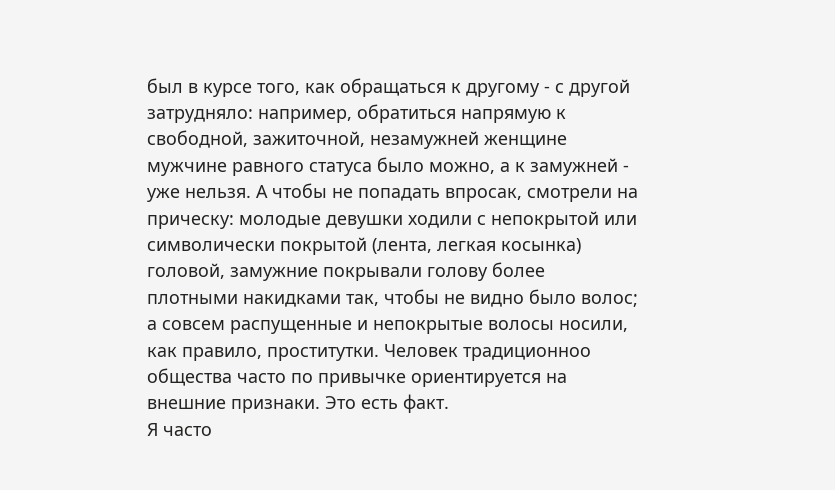был в курсе того, как обращаться к другому - с другой затрудняло: например, обратиться напрямую к свободной, зажиточной, незамужней женщине мужчине равного статуса было можно, а к замужней - уже нельзя. А чтобы не попадать впросак, смотрели на прическу: молодые девушки ходили с непокрытой или символически покрытой (лента, легкая косынка) головой, замужние покрывали голову более плотными накидками так, чтобы не видно было волос; а совсем распущенные и непокрытые волосы носили, как правило, проститутки. Человек традиционноо общества часто по привычке ориентируется на внешние признаки. Это есть факт.
Я часто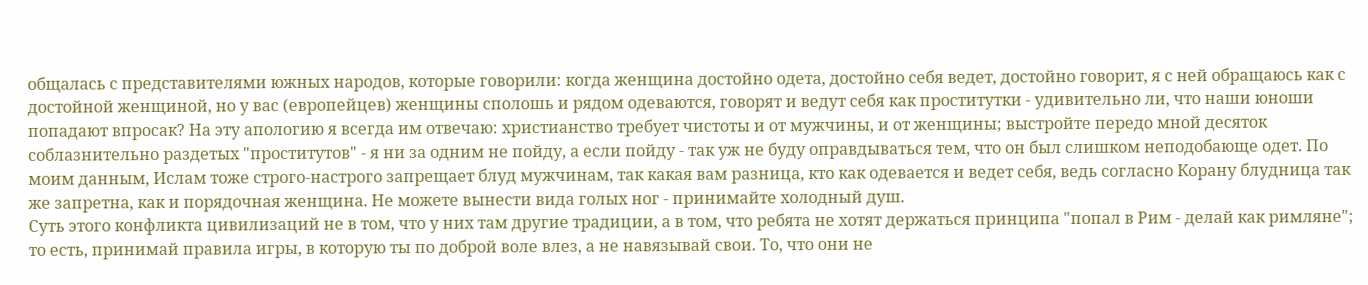общалась с представителями южных народов, которые говорили: когда женщина достойно одета, достойно себя ведет, достойно говорит, я с ней обращаюсь как с достойной женщиной, но у вас (европейцев) женщины сполошь и рядом одеваются, говорят и ведут себя как проститутки - удивительно ли, что наши юноши попадают впросак? На эту апологию я всегда им отвечаю: христианство требует чистоты и от мужчины, и от женщины; выстройте передо мной десяток соблазнительно раздетых "проститутов" - я ни за одним не пойду, а если пойду - так уж не буду оправдываться тем, что он был слишком неподобающе одет. По моим данным, Ислам тоже строго-настрого запрещает блуд мужчинам, так какая вам разница, кто как одевается и ведет себя, ведь согласно Корану блудница так же запретна, как и порядочная женщина. Не можете вынести вида голых ног - принимайте холодный душ.
Суть этого конфликта цивилизаций не в том, что у них там другие традиции, а в том, что ребята не хотят держаться принципа "попал в Рим - делай как римляне"; то есть, принимай правила игры, в которую ты по доброй воле влез, а не навязывай свои. То, что они не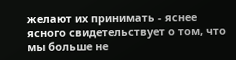желают их принимать - яснее ясного свидетельствует о том, что мы больше не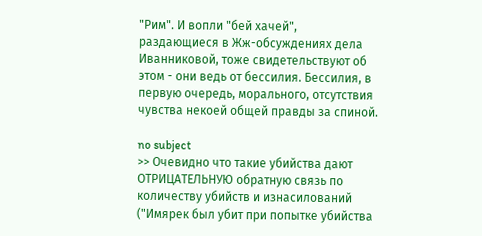"Рим". И вопли "бей хачей", раздающиеся в Жж-обсуждениях дела Иванниковой, тоже свидетельствуют об этом - они ведь от бессилия. Бессилия, в первую очередь, морального, отсутствия чувства некоей общей правды за спиной.

no subject
>> Очевидно что такие убийства дают ОТРИЦАТЕЛЬНУЮ обратную связь по количеству убийств и изнасилований ("Имярек был убит при попытке убийства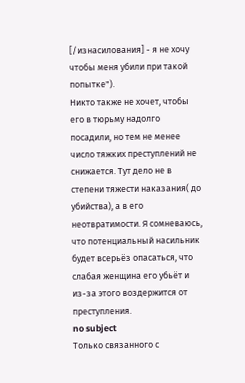[/изнасилования] - я не хочу чтобы меня убили при такой попытке").
Никто также не хочет, чтобы его в тюрьму надолго посадили, но тем не менее число тяжких преступлений не снижается. Тут дело не в степени тяжести наказания( до убийства), а в его неотвратимости. Я сомневаюсь, что потенциальный насильник будет всерьёз опасаться, что слабая женщина его убьёт и из-за этого воздержится от преступления.
no subject
Только связанного с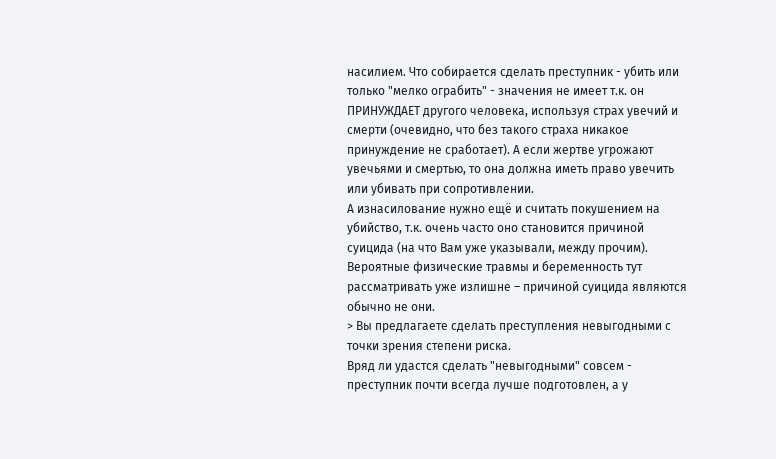насилием. Что собирается сделать преступник - убить или только "мелко ограбить" - значения не имеет т.к. он ПРИНУЖДАЕТ другого человека, используя страх увечий и смерти (очевидно, что без такого страха никакое принуждение не сработает). А если жертве угрожают увечьями и смертью, то она должна иметь право увечить или убивать при сопротивлении.
А изнасилование нужно ещё и считать покушением на убийство, т.к. очень часто оно становится причиной суицида (на что Вам уже указывали, между прочим). Вероятные физические травмы и беременность тут рассматривать уже излишне – причиной суицида являются обычно не они.
> Вы предлагаете сделать преступления невыгодными с точки зрения степени риска.
Вряд ли удастся сделать "невыгодными" совсем - преступник почти всегда лучше подготовлен, а у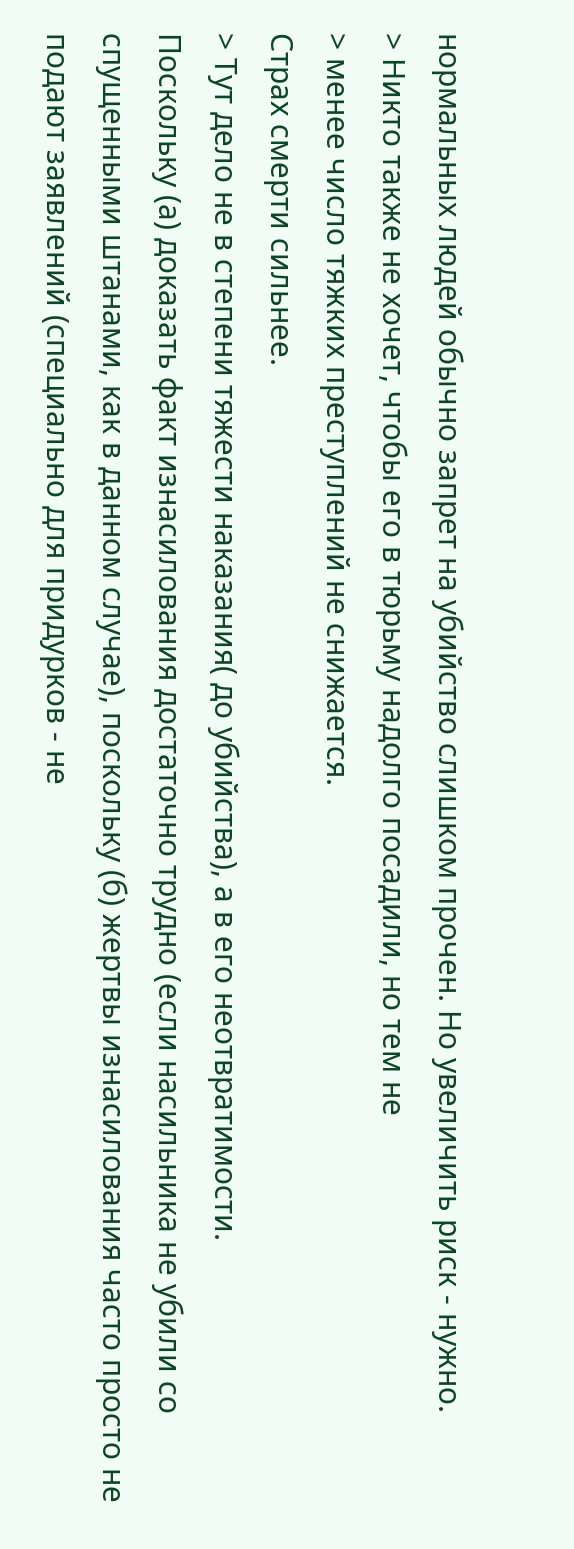нормальных людей обычно запрет на убийство слишком прочен. Но увеличить риск - нужно.
> Никто также не хочет, чтобы его в тюрьму надолго посадили, но тем не
> менее число тяжких преступлений не снижается.
Страх смерти сильнее.
> Тут дело не в степени тяжести наказания( до убийства), а в его неотвратимости.
Поскольку (а) доказать факт изнасилования достаточно трудно (если насильника не убили со спущенными штанами, как в данном случае), поскольку (б) жертвы изнасилования часто просто не подают заявлений (специально для придурков - не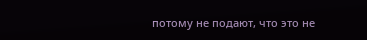потому не подают, что это не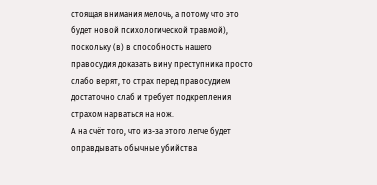стоящая внимания мелочь, а потому что это будет новой психологической травмой), поскольку (в) в способность нашего правосудия доказать вину преступника просто слабо верят, то страх перед правосудием достаточно слаб и требует подкрепления страхом нарваться на нож.
А на счёт того, что из-за этого легче будет оправдывать обычные убийства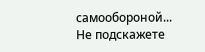самообороной... Не подскажете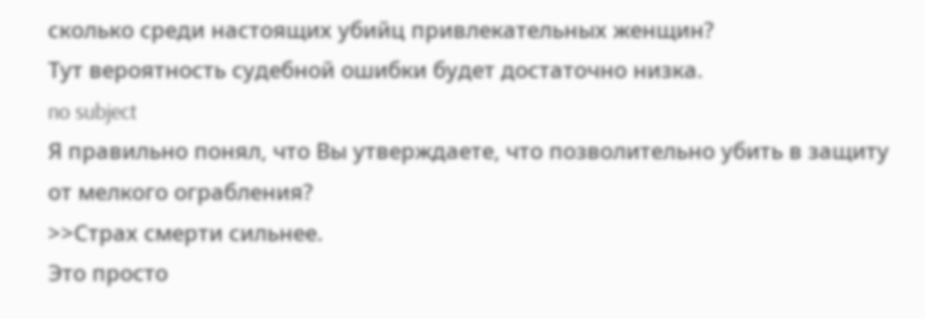сколько среди настоящих убийц привлекательных женщин?
Тут вероятность судебной ошибки будет достаточно низка.
no subject
Я правильно понял, что Вы утверждаете, что позволительно убить в защиту от мелкого ограбления?
>>Страх смерти сильнее.
Это просто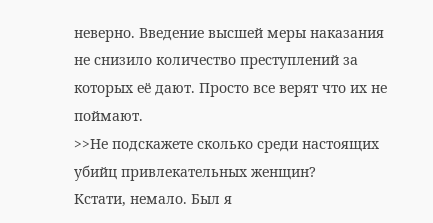неверно. Введение высшей меры наказания не снизило количество преступлений за которых её дают. Просто все верят что их не поймают.
>>Не подскажете сколько среди настоящих убийц привлекательных женщин?
Кстати, немало. Был я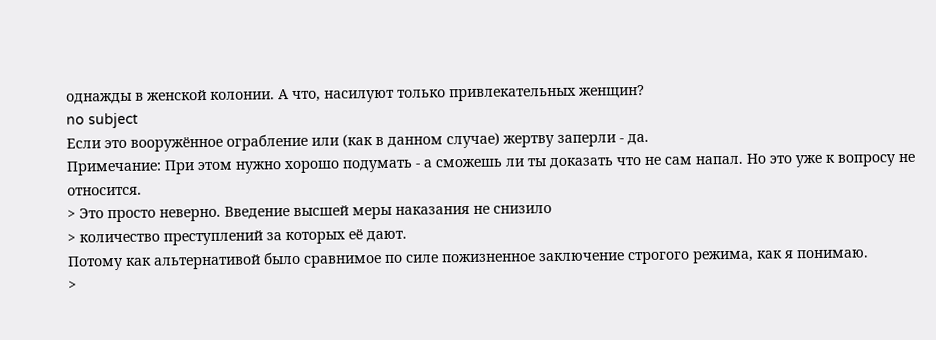однажды в женской колонии. А что, насилуют только привлекательных женщин?
no subject
Если это вооружённое ограбление или (как в данном случае) жертву заперли - да.
Примечание: При этом нужно хорошо подумать - а сможешь ли ты доказать что не сам напал. Но это уже к вопросу не относится.
> Это просто неверно. Введение высшей меры наказания не снизило
> количество преступлений за которых её дают.
Потому как альтернативой было сравнимое по силе пожизненное заключение строгого режима, как я понимаю.
>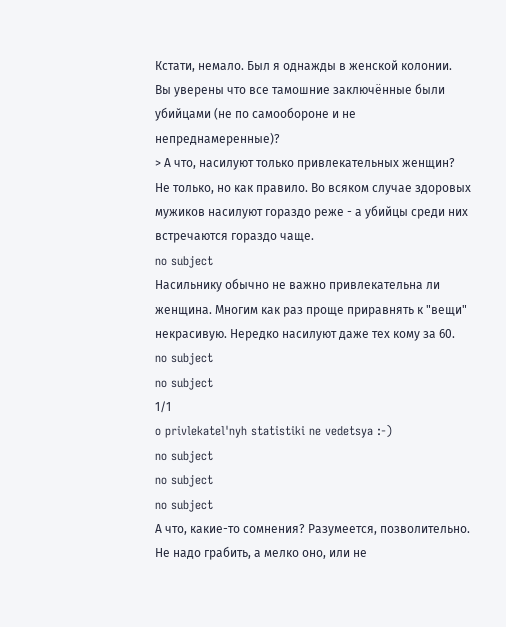Кстати, немало. Был я однажды в женской колонии.
Вы уверены что все тамошние заключённые были убийцами (не по самообороне и не непреднамеренные)?
> А что, насилуют только привлекательных женщин?
Не только, но как правило. Во всяком случае здоровых мужиков насилуют гораздо реже - а убийцы среди них встречаются гораздо чаще.
no subject
Насильнику обычно не важно привлекательна ли женщина. Многим как раз проще приравнять к "вещи" некрасивую. Нередко насилуют даже тех кому за 60.
no subject
no subject
1/1
o privlekatel'nyh statistiki ne vedetsya :-)
no subject
no subject
no subject
А что, какие-то сомнения? Разумеется, позволительно. Не надо грабить, а мелко оно, или не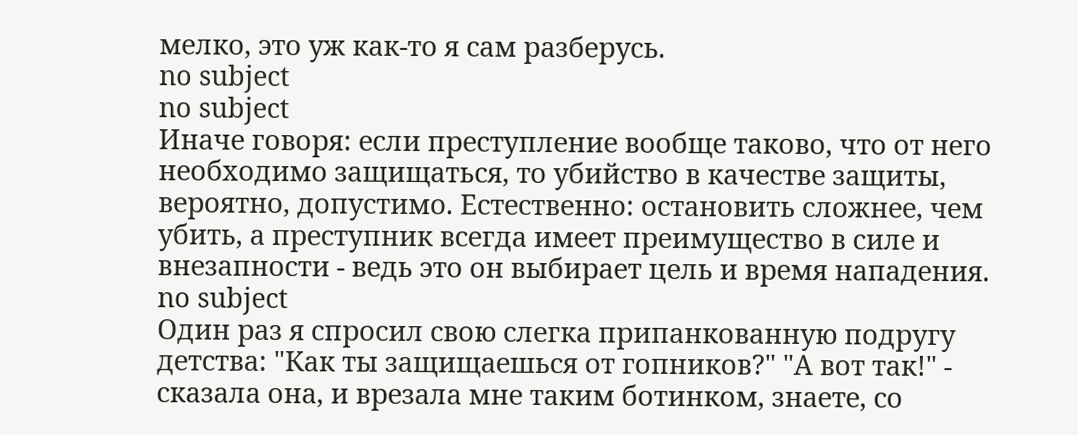мелко, это уж как-то я сам разберусь.
no subject
no subject
Иначе говоря: если преступление вообще таково, что от него необходимо защищаться, то убийство в качестве защиты, вероятно, допустимо. Естественно: остановить сложнее, чем убить, а преступник всегда имеет преимущество в силе и внезапности - ведь это он выбирает цель и время нападения.
no subject
Один раз я спросил свою слегка припанкованную подругу детства: "Как ты защищаешься от гопников?" "А вот так!" - сказала она, и врезала мне таким ботинком, знаете, со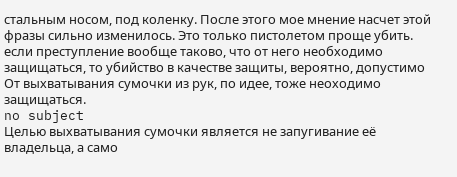стальным носом, под коленку. После этого мое мнение насчет этой фразы сильно изменилось. Это только пистолетом проще убить.
если преступление вообще таково, что от него необходимо защищаться, то убийство в качестве защиты, вероятно, допустимо
От выхватывания сумочки из рук, по идее, тоже неоходимо защищаться.
no subject
Целью выхватывания сумочки является не запугивание её владельца, а само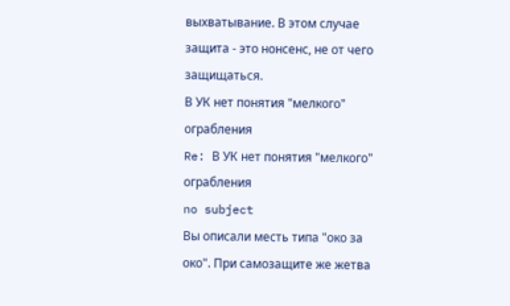выхватывание. В этом случае защита - это нонсенс, не от чего защищаться.
В УК нет понятия "мелкого" ограбления
Re: В УК нет понятия "мелкого" ограбления
no subject
Вы описали месть типа "око за око". При самозащите же жетва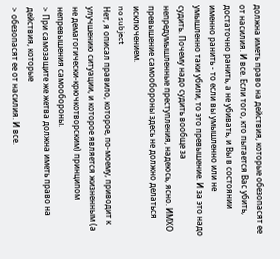должна иметь право на действия, которые обезопасят ее от насилия. И все. Если того, кто пытается Вас убить, достаточно ранить, а не убивать, и Вы в состоянии именно ранить - то если вы умышленно или не умышленно таки убили, то это превышение. И за это надо судить. Почему надо судить вообще за непредумышленные преступления, надеюсь, ясно. ИМХО превышение самообороны здесь не должно делаться исключением.
no subject
Нет, я описал правило, которое, по-моему, приводит к улучшению ситуации, и которое является жизненным (а не демагогически-крючкотворским) принципом непревышения самообороны.
> При самозащите же жетва должна иметь право на действия, которые
> обезопасят ее от насилия. И все.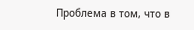Проблема в том, что в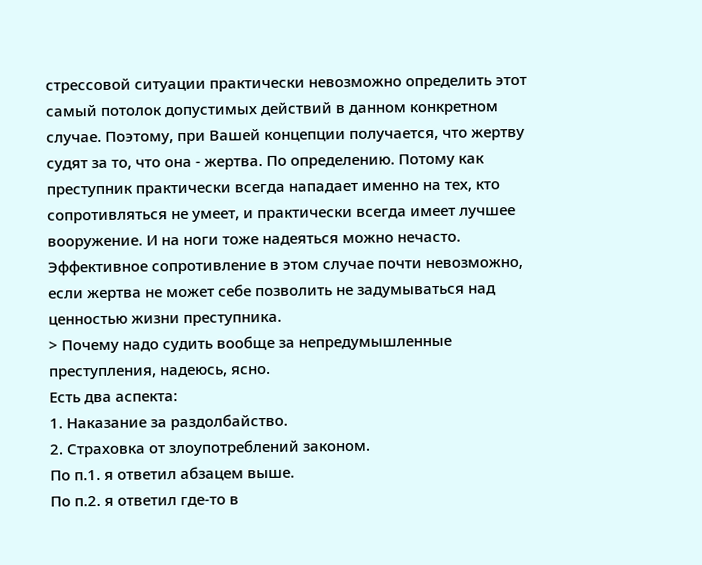стрессовой ситуации практически невозможно определить этот самый потолок допустимых действий в данном конкретном случае. Поэтому, при Вашей концепции получается, что жертву судят за то, что она - жертва. По определению. Потому как преступник практически всегда нападает именно на тех, кто сопротивляться не умеет, и практически всегда имеет лучшее вооружение. И на ноги тоже надеяться можно нечасто. Эффективное сопротивление в этом случае почти невозможно, если жертва не может себе позволить не задумываться над ценностью жизни преступника.
> Почему надо судить вообще за непредумышленные преступления, надеюсь, ясно.
Есть два аспекта:
1. Наказание за раздолбайство.
2. Страховка от злоупотреблений законом.
По п.1. я ответил абзацем выше.
По п.2. я ответил где-то в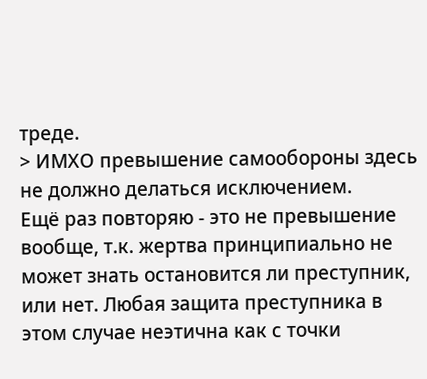треде.
> ИМХО превышение самообороны здесь не должно делаться исключением.
Ещё раз повторяю - это не превышение вообще, т.к. жертва принципиально не может знать остановится ли преступник, или нет. Любая защита преступника в этом случае неэтична как с точки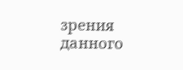зрения данного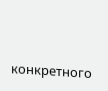конкретного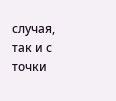случая, так и с точки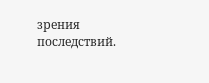зрения последствий.